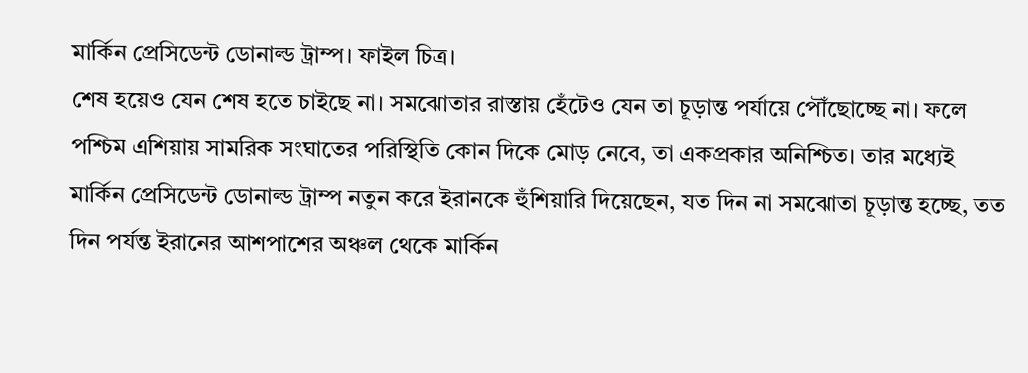মার্কিন প্রেসিডেন্ট ডোনাল্ড ট্রাম্প। ফাইল চিত্র।
শেষ হয়েও যেন শেষ হতে চাইছে না। সমঝোতার রাস্তায় হেঁটেও যেন তা চূড়ান্ত পর্যায়ে পৌঁছোচ্ছে না। ফলে পশ্চিম এশিয়ায় সামরিক সংঘাতের পরিস্থিতি কোন দিকে মোড় নেবে, তা একপ্রকার অনিশ্চিত। তার মধ্যেই মার্কিন প্রেসিডেন্ট ডোনাল্ড ট্রাম্প নতুন করে ইরানকে হুঁশিয়ারি দিয়েছেন, যত দিন না সমঝোতা চূড়ান্ত হচ্ছে, তত দিন পর্যন্ত ইরানের আশপাশের অঞ্চল থেকে মার্কিন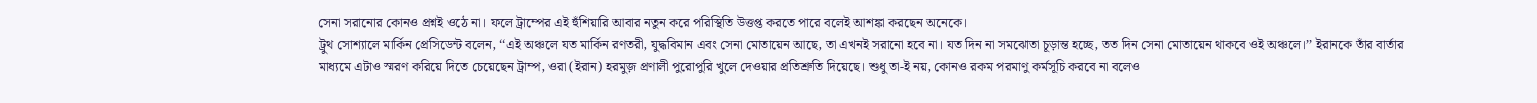সেনা সরানোর কোনও প্রশ্নই ওঠে না। ফলে ট্রাম্পের এই হুঁশিয়ারি আবার নতুন করে পরিস্থিতি উত্তপ্ত করতে পারে বলেই আশঙ্কা করছেন অনেকে।
ট্রুথ সোশ্যালে মার্কিন প্রেসিডেন্ট বলেন, ‘‘এই অঞ্চলে যত মার্কিন রণতরী, যুদ্ধবিমান এবং সেনা মোতায়েন আছে, তা এখনই সরানো হবে না। যত দিন না সমঝোতা চূড়ান্ত হচ্ছে, তত দিন সেনা মোতায়েন থাকবে ওই অঞ্চলে।’’ ইরানকে তাঁর বার্তার মাধ্যমে এটাও স্মরণ করিয়ে দিতে চেয়েছেন ট্রাম্প, ওরা (ইরান) হরমুজ় প্রণালী পুরোপুরি খুলে দেওয়ার প্রতিশ্রুতি দিয়েছে। শুধু তা-ই নয়, কোনও রকম পরমাণু কর্মসূচি করবে না বলেও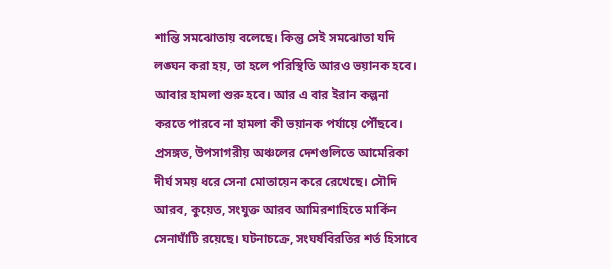শান্তি সমঝোতায় বলেছে। কিন্তু সেই সমঝোতা যদি লঙ্ঘন করা হয়, তা হলে পরিস্থিতি আরও ভয়ানক হবে। আবার হামলা শুরু হবে। আর এ বার ইরান কল্পনা করতে পারবে না হামলা কী ভয়ানক পর্যায়ে পৌঁছবে।
প্রসঙ্গত, উপসাগরীয় অঞ্চলের দেশগুলিতে আমেরিকা দীর্ঘ সময় ধরে সেনা মোতায়েন করে রেখেছে। সৌদি আরব, কুয়েত, সংযুক্ত আরব আমিরশাহিতে মার্কিন সেনাঘাঁটি রয়েছে। ঘটনাচক্রে, সংঘর্ষবিরতির শর্ত হিসাবে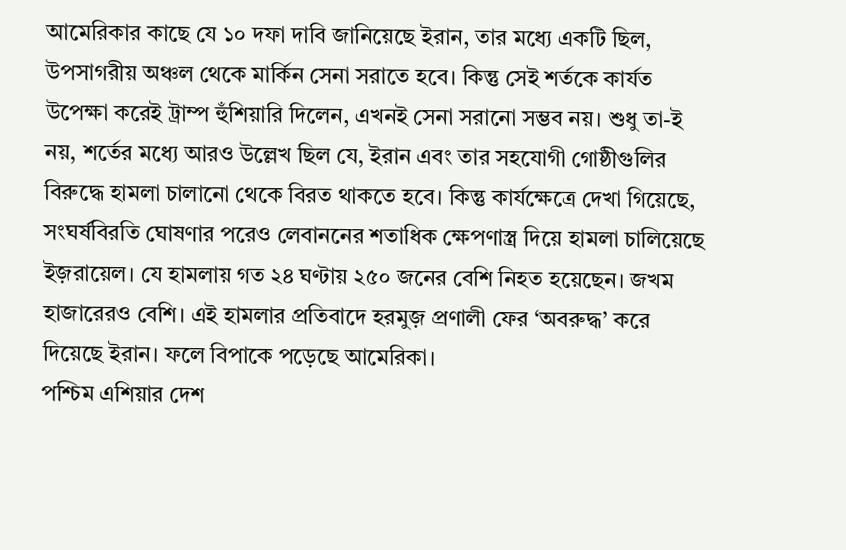আমেরিকার কাছে যে ১০ দফা দাবি জানিয়েছে ইরান, তার মধ্যে একটি ছিল, উপসাগরীয় অঞ্চল থেকে মার্কিন সেনা সরাতে হবে। কিন্তু সেই শর্তকে কার্যত উপেক্ষা করেই ট্রাম্প হুঁশিয়ারি দিলেন, এখনই সেনা সরানো সম্ভব নয়। শুধু তা-ই নয়, শর্তের মধ্যে আরও উল্লেখ ছিল যে, ইরান এবং তার সহযোগী গোষ্ঠীগুলির বিরুদ্ধে হামলা চালানো থেকে বিরত থাকতে হবে। কিন্তু কার্যক্ষেত্রে দেখা গিয়েছে, সংঘর্ষবিরতি ঘোষণার পরেও লেবাননের শতাধিক ক্ষেপণাস্ত্র দিয়ে হামলা চালিয়েছে ইজ়রায়েল। যে হামলায় গত ২৪ ঘণ্টায় ২৫০ জনের বেশি নিহত হয়েছেন। জখম হাজারেরও বেশি। এই হামলার প্রতিবাদে হরমুজ় প্রণালী ফের ‘অবরুদ্ধ’ করে দিয়েছে ইরান। ফলে বিপাকে পড়েছে আমেরিকা।
পশ্চিম এশিয়ার দেশ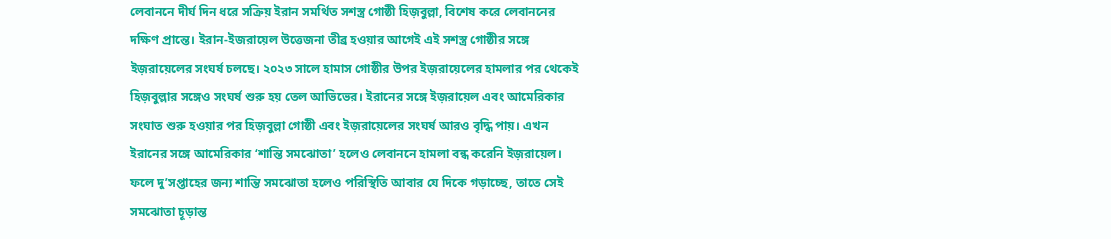লেবাননে দীর্ঘ দিন ধরে সক্রিয় ইরান সমর্থিত সশস্ত্র গোষ্ঠী হিজ়বুল্লা, বিশেষ করে লেবাননের দক্ষিণ প্রান্তে। ইরান-ইজরায়েল উত্তেজনা তীব্র হওয়ার আগেই এই সশস্ত্র গোষ্ঠীর সঙ্গে ইজ়রায়েলের সংঘর্ষ চলছে। ২০২৩ সালে হামাস গোষ্ঠীর উপর ইজ়রায়েলের হামলার পর থেকেই হিজ়বুল্লার সঙ্গেও সংঘর্ষ শুরু হয় তেল আভিভের। ইরানের সঙ্গে ইজ়রায়েল এবং আমেরিকার সংঘাত শুরু হওয়ার পর হিজ়বুল্লা গোষ্ঠী এবং ইজ়রায়েলের সংঘর্ষ আরও বৃদ্ধি পায়। এখন ইরানের সঙ্গে আমেরিকার ‘শান্তি সমঝোতা’ হলেও লেবাননে হামলা বন্ধ করেনি ইজ়রায়েল। ফলে দু’সপ্তাহের জন্য শান্তি সমঝোতা হলেও পরিস্থিতি আবার যে দিকে গড়াচ্ছে, তাতে সেই সমঝোতা চূড়ান্ত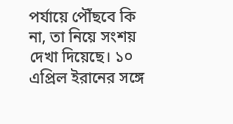পর্যায়ে পৌঁছবে কি না, তা নিয়ে সংশয় দেখা দিয়েছে। ১০ এপ্রিল ইরানের সঙ্গে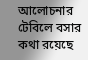আলোচনার টেবিলে বসার কথা রয়েছে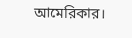আমেরিকার।